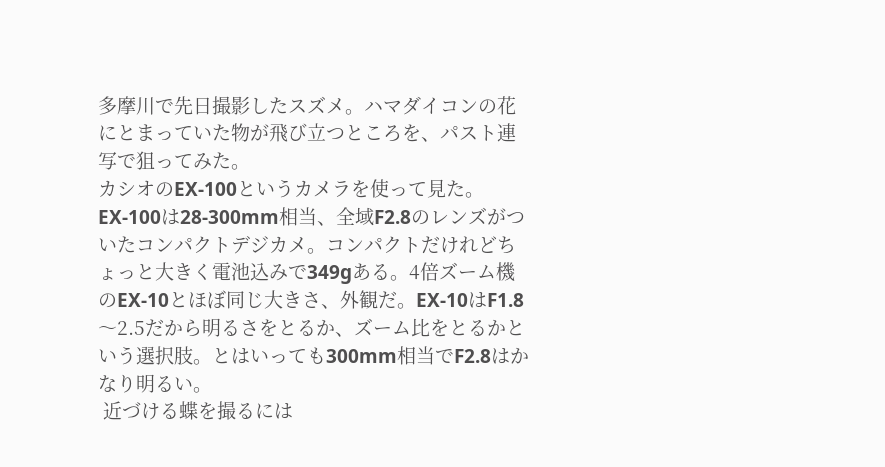多摩川で先日撮影したスズメ。ハマダイコンの花にとまっていた物が飛び立つところを、パスト連写で狙ってみた。
カシオのEX-100というカメラを使って見た。EX-100は28-300mm相当、全域F2.8のレンズがついたコンパクトデジカメ。コンパクトだけれどちょっと大きく電池込みで349gある。4倍ズーム機のEX-10とほぼ同じ大きさ、外観だ。EX-10はF1.8〜2.5だから明るさをとるか、ズーム比をとるかという選択肢。とはいっても300mm相当でF2.8はかなり明るい。
 近づける蝶を撮るには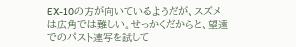EX-10の方が向いているようだが、スズメは広角では難しい。せっかくだからと、望遠でのパスト連写を試して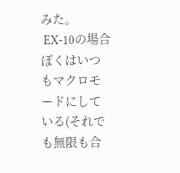みた。
 EX-10の場合ぼくはいつもマクロモードにしている(それでも無限も合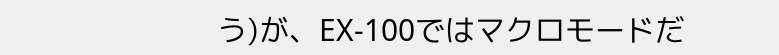う)が、EX-100ではマクロモードだ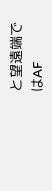と望遠端ではAF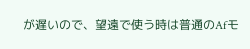が遅いので、望遠で使う時は普通のAfモ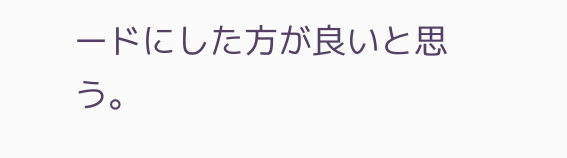ードにした方が良いと思う。